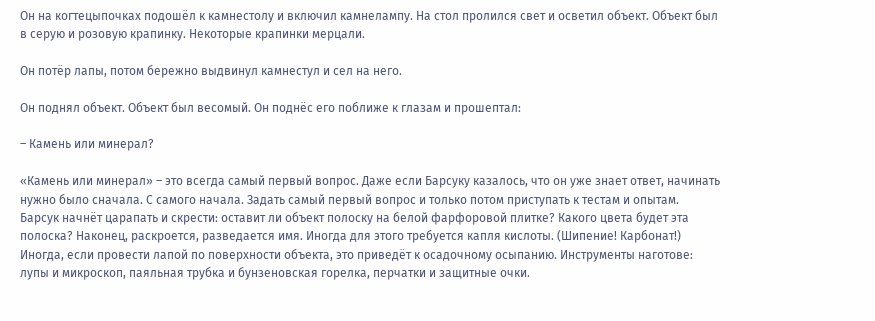Он на когтецыпочках подошёл к камнестолу и включил камнелампу. На стол пролился свет и осветил объект. Объект был в серую и розовую крапинку. Некоторые крапинки мерцали.

Он потёр лапы, потом бережно выдвинул камнестул и сел на него.

Он поднял объект. Объект был весомый. Он поднёс его поближе к глазам и прошептал:

– Камень или минерал?

«Камень или минерал» – это всегда самый первый вопрос. Даже если Барсуку казалось, что он уже знает ответ, начинать нужно было сначала. С самого начала. Задать самый первый вопрос и только потом приступать к тестам и опытам. Барсук начнёт царапать и скрести: оставит ли объект полоску на белой фарфоровой плитке? Какого цвета будет эта полоска? Наконец, раскроется, разведается имя. Иногда для этого требуется капля кислоты. (Шипение! Карбонат!) Иногда, если провести лапой по поверхности объекта, это приведёт к осадочному осыпанию. Инструменты наготове: лупы и микроскоп, паяльная трубка и бунзеновская горелка, перчатки и защитные очки.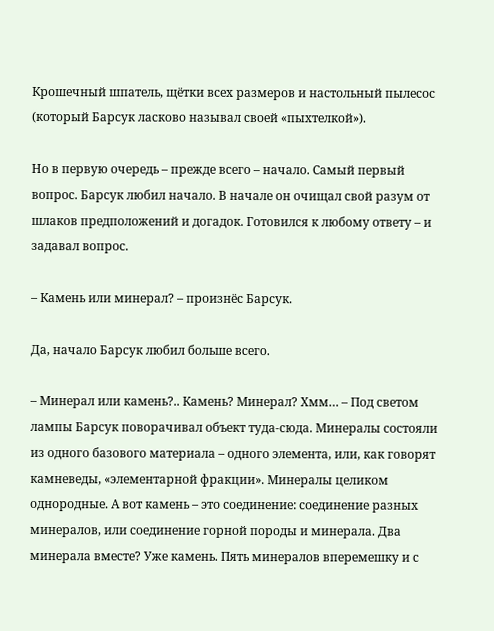Крошечный шпатель, щётки всех размеров и настольный пылесос (который Барсук ласково называл своей «пыхтелкой»).

Но в первую очередь – прежде всего – начало. Самый первый вопрос. Барсук любил начало. В начале он очищал свой разум от шлаков предположений и догадок. Готовился к любому ответу – и задавал вопрос.

– Камень или минерал? – произнёс Барсук.

Да, начало Барсук любил больше всего.

– Минерал или камень?.. Камень? Минерал? Хмм… – Под светом лампы Барсук поворачивал объект туда-сюда. Минералы состояли из одного базового материала – одного элемента, или, как говорят камневеды, «элементарной фракции». Минералы целиком однородные. А вот камень – это соединение: соединение разных минералов, или соединение горной породы и минерала. Два минерала вместе? Уже камень. Пять минералов вперемешку и с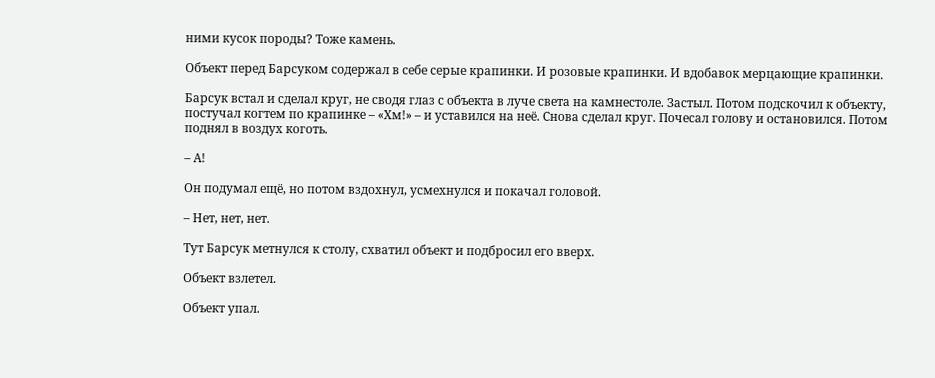ними кусок породы? Тоже камень.

Объект перед Барсуком содержал в себе серые крапинки. И розовые крапинки. И вдобавок мерцающие крапинки.

Барсук встал и сделал круг, не сводя глаз с объекта в луче света на камнестоле. Застыл. Потом подскочил к объекту, постучал когтем по крапинке – «Хм!» – и уставился на неё. Снова сделал круг. Почесал голову и остановился. Потом поднял в воздух коготь.

– А!

Он подумал ещё, но потом вздохнул, усмехнулся и покачал головой.

– Нет, нет, нет.

Тут Барсук метнулся к столу, схватил объект и подбросил его вверх.

Объект взлетел.

Объект упал.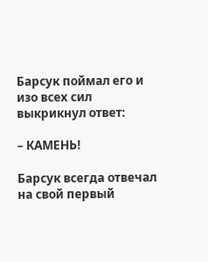Барсук поймал его и изо всех сил выкрикнул ответ:

– КАМЕНЬ!

Барсук всегда отвечал на свой первый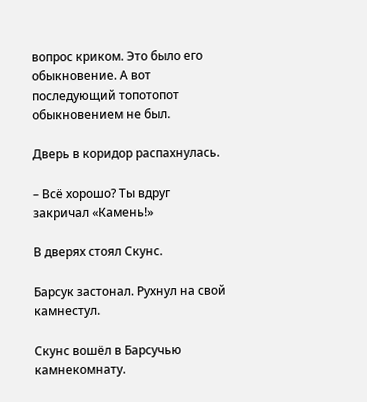вопрос криком. Это было его обыкновение. А вот последующий топотопот обыкновением не был.

Дверь в коридор распахнулась.

– Всё хорошо? Ты вдруг закричал «Камень!»

В дверях стоял Скунс.

Барсук застонал. Рухнул на свой камнестул.

Скунс вошёл в Барсучью камнекомнату.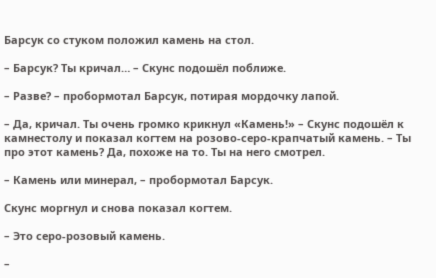Барсук со стуком положил камень на стол.

– Барсук? Ты кричал… – Скунс подошёл поближе.

– Разве? – пробормотал Барсук, потирая мордочку лапой.

– Да, кричал. Ты очень громко крикнул «Камень!» – Скунс подошёл к камнестолу и показал когтем на розово-серо-крапчатый камень. – Ты про этот камень? Да, похоже на то. Ты на него смотрел.

– Камень или минерал, – пробормотал Барсук.

Скунс моргнул и снова показал когтем.

– Это серо-розовый камень.

–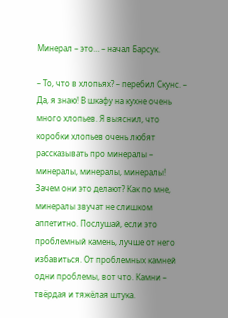Минерал – это… – начал Барсук.

– То, что в хлопьях? – перебил Скунс. – Да, я знаю! В шкафу на кухне очень много хлопьев. Я выяснил, что коробки хлопьев очень любят рассказывать про минералы – минералы, минералы, минералы! Зачем они это делают? Как по мне, минералы звучат не слишком аппетитно. Послушай, если это проблемный камень, лучше от него избавиться. От проблемных камней одни проблемы, вот что. Камни – твёрдая и тяжёлая штука.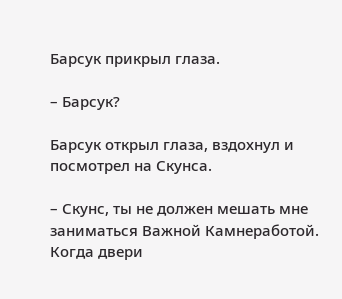Барсук прикрыл глаза.

– Барсук?

Барсук открыл глаза, вздохнул и посмотрел на Скунса.

– Скунс, ты не должен мешать мне заниматься Важной Камнеработой. Когда двери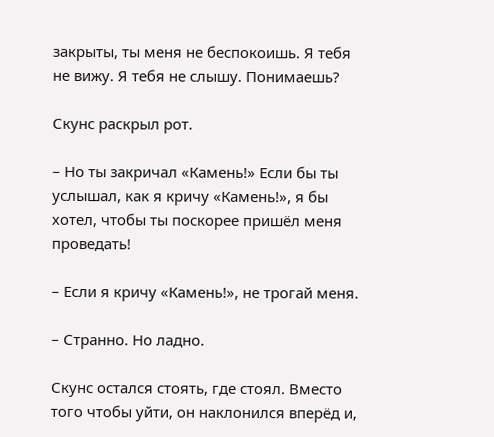закрыты, ты меня не беспокоишь. Я тебя не вижу. Я тебя не слышу. Понимаешь?

Скунс раскрыл рот.

– Но ты закричал «Камень!» Если бы ты услышал, как я кричу «Камень!», я бы хотел, чтобы ты поскорее пришёл меня проведать!

– Если я кричу «Камень!», не трогай меня.

– Странно. Но ладно.

Скунс остался стоять, где стоял. Вместо того чтобы уйти, он наклонился вперёд и,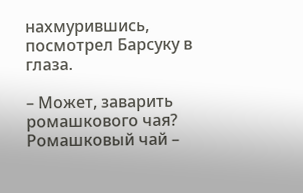нахмурившись, посмотрел Барсуку в глаза.

– Может, заварить ромашкового чая? Ромашковый чай –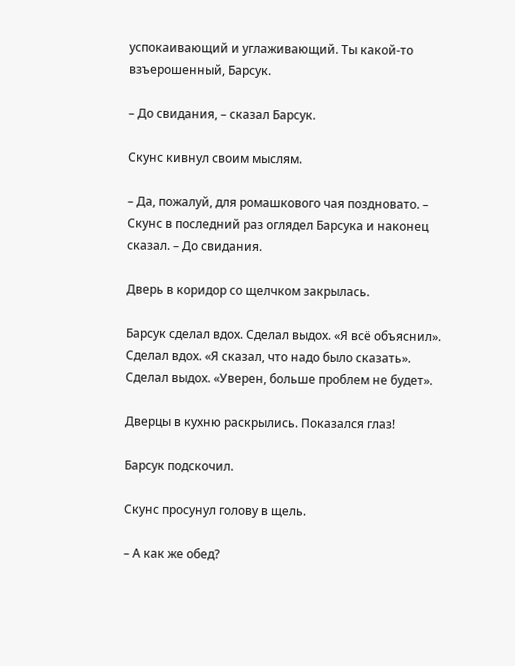успокаивающий и углаживающий. Ты какой-то взъерошенный, Барсук.

– До свидания, – сказал Барсук.

Скунс кивнул своим мыслям.

– Да, пожалуй, для ромашкового чая поздновато. – Скунс в последний раз оглядел Барсука и наконец сказал. – До свидания.

Дверь в коридор со щелчком закрылась.

Барсук сделал вдох. Сделал выдох. «Я всё объяснил». Сделал вдох. «Я сказал, что надо было сказать». Сделал выдох. «Уверен, больше проблем не будет».

Дверцы в кухню раскрылись. Показался глаз!

Барсук подскочил.

Скунс просунул голову в щель.

– А как же обед?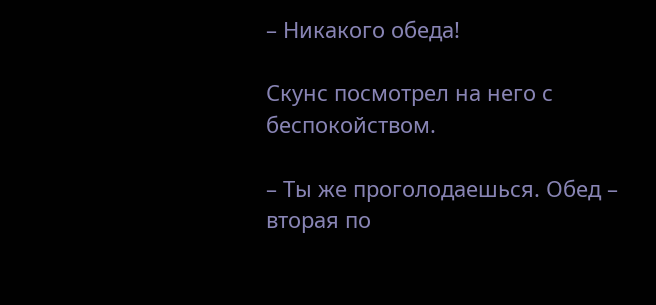– Никакого обеда!

Скунс посмотрел на него с беспокойством.

– Ты же проголодаешься. Обед – вторая по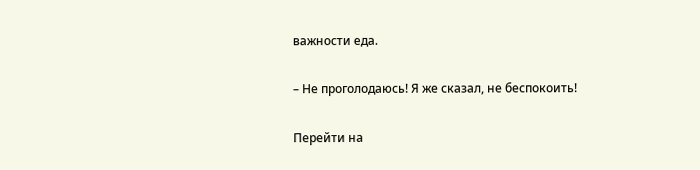важности еда.

– Не проголодаюсь! Я же сказал, не беспокоить!

Перейти на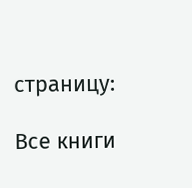страницу:

Все книги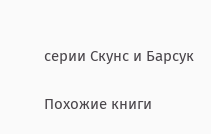серии Скунс и Барсук

Похожие книги